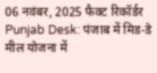06 नवंबर, 2025 फैक्ट रिकॉर्डर
Punjab Desk: पंजाब में मिड-डे मील योजना में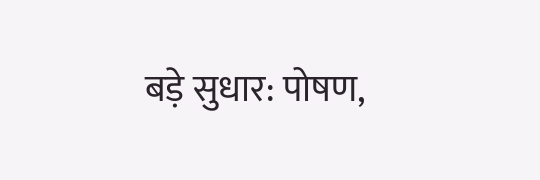बड़े सुधार: पोषण,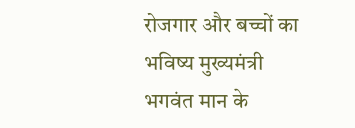रोजगार और बच्चों का भविष्य मुख्यमंत्री भगवंत मान के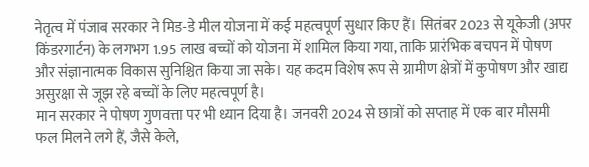नेतृत्व में पंजाब सरकार ने मिड-डे मील योजना में कई महत्वपूर्ण सुधार किए हैं। सितंबर 2023 से यूकेजी (अपर किंडरगार्टन) के लगभग 1.95 लाख बच्चों को योजना में शामिल किया गया, ताकि प्रारंभिक बचपन में पोषण और संज्ञानात्मक विकास सुनिश्चित किया जा सके। यह कदम विशेष रूप से ग्रामीण क्षेत्रों में कुपोषण और खाद्य असुरक्षा से जूझ रहे बच्चों के लिए महत्वपूर्ण है।
मान सरकार ने पोषण गुणवत्ता पर भी ध्यान दिया है। जनवरी 2024 से छात्रों को सप्ताह में एक बार मौसमी फल मिलने लगे हैं, जैसे केले,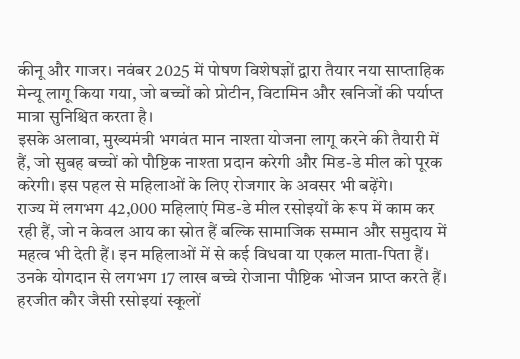कीनू और गाजर। नवंबर 2025 में पोषण विशेषज्ञों द्वारा तैयार नया साप्ताहिक मेन्यू लागू किया गया, जो बच्चों को प्रोटीन, विटामिन और खनिजों की पर्याप्त मात्रा सुनिश्चित करता है।
इसके अलावा, मुख्यमंत्री भगवंत मान नाश्ता योजना लागू करने की तैयारी में हैं, जो सुबह बच्चों को पौष्टिक नाश्ता प्रदान करेगी और मिड-डे मील को पूरक करेगी। इस पहल से महिलाओं के लिए रोजगार के अवसर भी बढ़ेंगे।
राज्य में लगभग 42,000 महिलाएं मिड-डे मील रसोइयों के रूप में काम कर रही हैं, जो न केवल आय का स्रोत हैं बल्कि सामाजिक सम्मान और समुदाय में महत्व भी देती हैं। इन महिलाओं में से कई विधवा या एकल माता-पिता हैं। उनके योगदान से लगभग 17 लाख बच्चे रोजाना पौष्टिक भोजन प्राप्त करते हैं। हरजीत कौर जैसी रसोइयां स्कूलों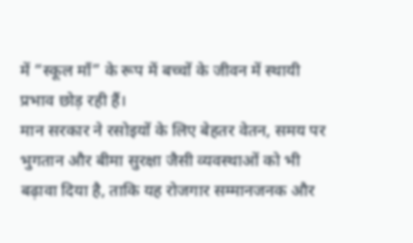में “स्कूल माँ” के रूप में बच्चों के जीवन में स्थायी प्रभाव छोड़ रही हैं।
मान सरकार ने रसोइयों के लिए बेहतर वेतन, समय पर भुगतान और बीमा सुरक्षा जैसी व्यवस्थाओं को भी बढ़ावा दिया है, ताकि यह रोजगार सम्मानजनक और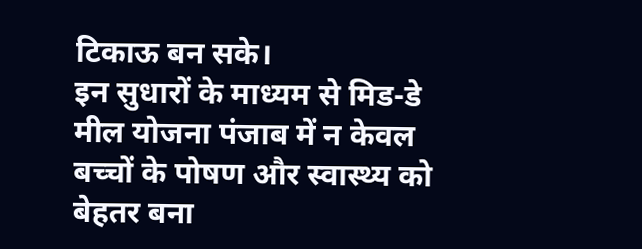टिकाऊ बन सके।
इन सुधारों के माध्यम से मिड-डे मील योजना पंजाब में न केवल बच्चों के पोषण और स्वास्थ्य को बेहतर बना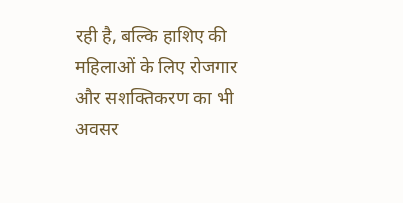रही है, बल्कि हाशिए की महिलाओं के लिए रोजगार और सशक्तिकरण का भी अवसर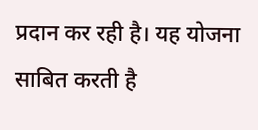प्रदान कर रही है। यह योजना साबित करती है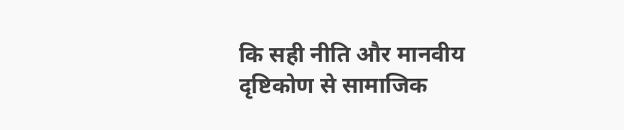कि सही नीति और मानवीय दृष्टिकोण से सामाजिक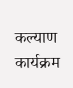कल्याण कार्यक्रम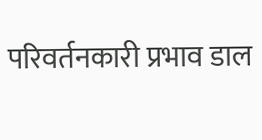परिवर्तनकारी प्रभाव डाल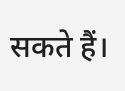सकते हैं।